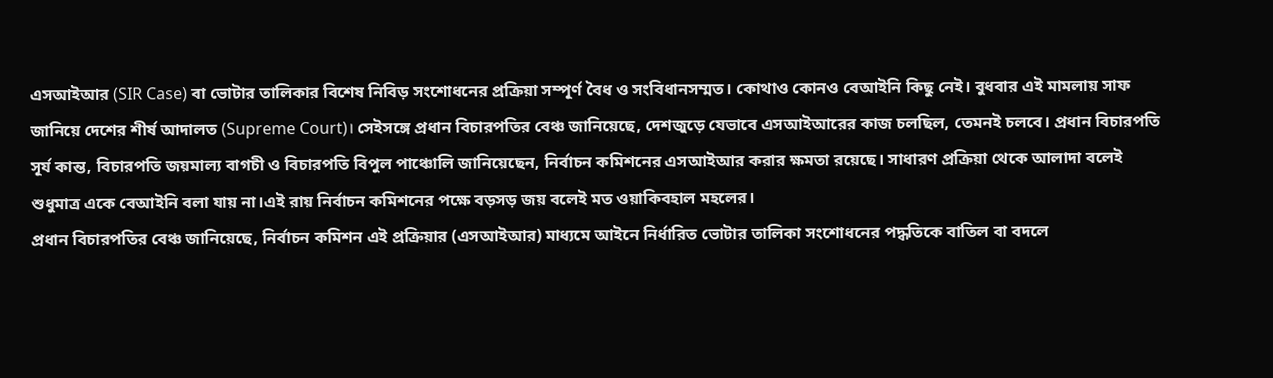এসআইআর (SIR Case) বা ভোটার তালিকার বিশেষ নিবিড় সংশোধনের প্রক্রিয়া সম্পূর্ণ বৈধ ও সংবিধানসম্মত। কোথাও কোনও বেআইনি কিছু নেই। বুধবার এই মামলায় সাফ জানিয়ে দেশের শীর্ষ আদালত (Supreme Court)। সেইসঙ্গে প্রধান বিচারপতির বেঞ্চ জানিয়েছে, দেশজুড়ে যেভাবে এসআইআরের কাজ চলছিল, তেমনই চলবে। প্রধান বিচারপতি সূর্য কান্ত, বিচারপতি জয়মাল্য বাগচী ও বিচারপতি বিপুল পাঞ্চোলি জানিয়েছেন, নির্বাচন কমিশনের এসআইআর করার ক্ষমতা রয়েছে। সাধারণ প্রক্রিয়া থেকে আলাদা বলেই শুধুমাত্র একে বেআইনি বলা যায় না।এই রায় নির্বাচন কমিশনের পক্ষে বড়সড় জয় বলেই মত ওয়াকিবহাল মহলের।
প্রধান বিচারপতির বেঞ্চ জানিয়েছে, নির্বাচন কমিশন এই প্রক্রিয়ার (এসআইআর) মাধ্যমে আইনে নির্ধারিত ভোটার তালিকা সংশোধনের পদ্ধতিকে বাতিল বা বদলে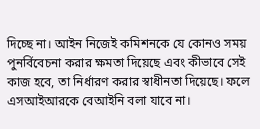দিচ্ছে না। আইন নিজেই কমিশনকে যে কোনও সময় পুনর্বিবেচনা করার ক্ষমতা দিয়েছে এবং কীভাবে সেই কাজ হবে, তা নির্ধারণ করার স্বাধীনতা দিয়েছে। ফলে এসআইআরকে বেআইনি বলা যাবে না।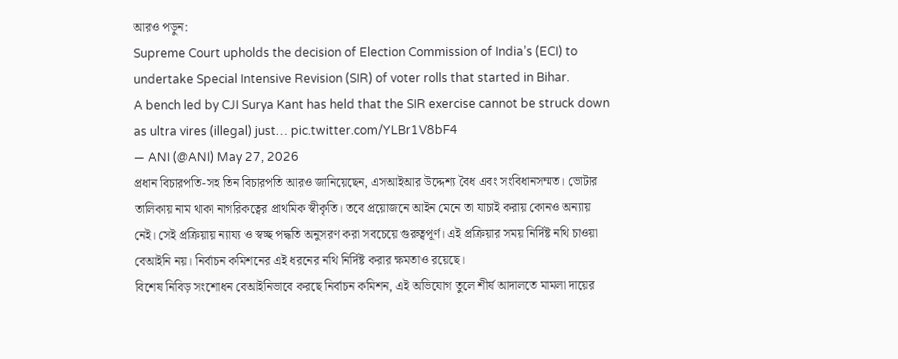আরও পড়ুন:
Supreme Court upholds the decision of Election Commission of India’s (ECI) to undertake Special Intensive Revision (SIR) of voter rolls that started in Bihar.
A bench led by CJI Surya Kant has held that the SIR exercise cannot be struck down as ultra vires (illegal) just… pic.twitter.com/YLBr1V8bF4
— ANI (@ANI) May 27, 2026
প্রধান বিচারপতি-সহ তিন বিচারপতি আরও জানিয়েছেন, এসআইআর উদ্দেশ্য বৈধ এবং সংবিধানসম্মত। ভোটার তালিকায় নাম থাকা নাগরিকত্বের প্রাথমিক স্বীকৃতি। তবে প্রয়োজনে আইন মেনে তা যাচাই করায় কোনও অন্যায় নেই। সেই প্রক্রিয়ায় ন্যায্য ও স্বচ্ছ পদ্ধতি অনুসরণ করা সবচেয়ে গুরুত্বপূর্ণ। এই প্রক্রিয়ার সময় নির্দিষ্ট নথি চাওয়া বেআইনি নয়। নির্বাচন কমিশনের এই ধরনের নথি নির্দিষ্ট করার ক্ষমতাও রয়েছে।
বিশেষ নিবিড় সংশোধন বেআইনিভাবে করছে নির্বাচন কমিশন, এই অভিযোগ তুলে শীর্ষ আদালতে মামলা দায়ের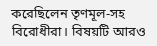করেছিলেন তৃণমূল-সহ বিরোধীরা। বিষয়টি আরও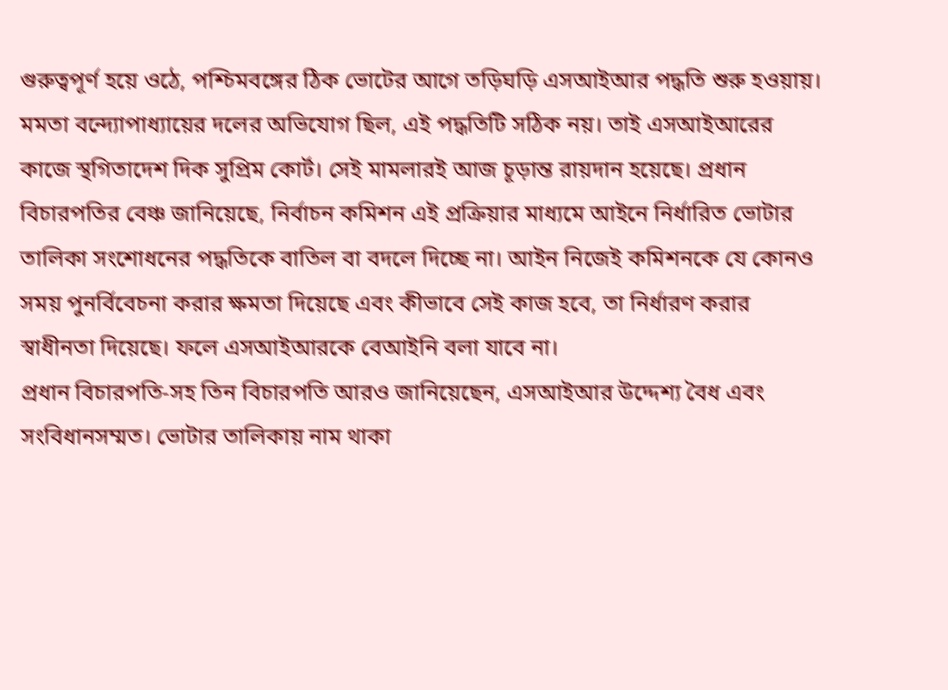গুরুত্বপূর্ণ হয়ে ওঠে, পশ্চিমবঙ্গের ঠিক ভোটের আগে তড়িঘড়ি এসআইআর পদ্ধতি শুরু হওয়ায়। মমতা বন্দ্যোপাধ্যায়ের দলের অভিযোগ ছিল, এই পদ্ধতিটি সঠিক নয়। তাই এসআইআরের কাজে স্থগিতাদেশ দিক সুপ্রিম কোর্ট। সেই মামলারই আজ চূড়ান্ত রায়দান হয়েছে। প্রধান বিচারপতির বেঞ্চ জানিয়েছে, নির্বাচন কমিশন এই প্রক্রিয়ার মাধ্যমে আইনে নির্ধারিত ভোটার তালিকা সংশোধনের পদ্ধতিকে বাতিল বা বদলে দিচ্ছে না। আইন নিজেই কমিশনকে যে কোনও সময় পুনর্বিবেচনা করার ক্ষমতা দিয়েছে এবং কীভাবে সেই কাজ হবে, তা নির্ধারণ করার স্বাধীনতা দিয়েছে। ফলে এসআইআরকে বেআইনি বলা যাবে না।
প্রধান বিচারপতি-সহ তিন বিচারপতি আরও জানিয়েছেন, এসআইআর উদ্দেশ্য বৈধ এবং সংবিধানসম্মত। ভোটার তালিকায় নাম থাকা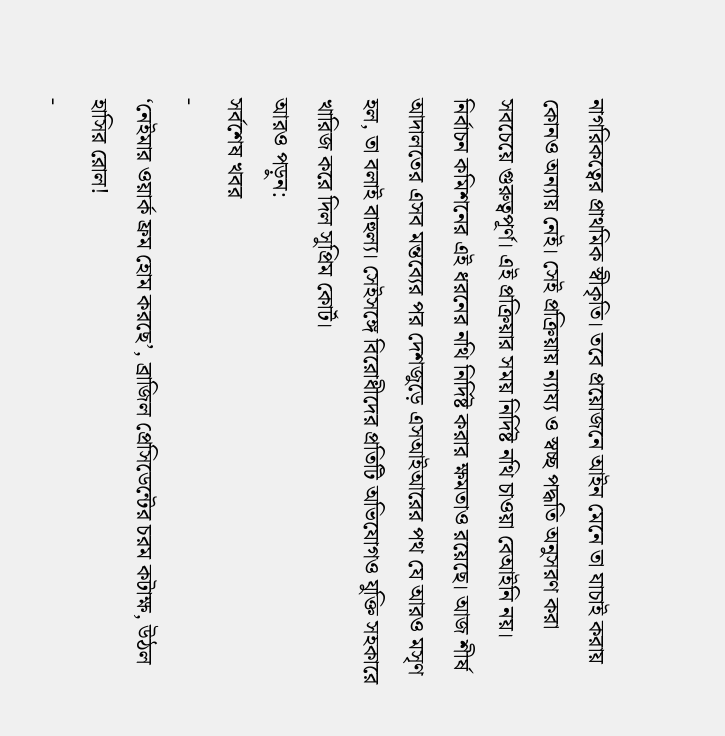নাগরিকত্বের প্রাথমিক স্বীকৃতি। তবে প্রয়োজনে আইন মেনে তা যাচাই করায় কোনও অন্যায় নেই। সেই প্রক্রিয়ায় ন্যায্য ও স্বচ্ছ পদ্ধতি অনুসরণ করা সবচেয়ে গুরুত্বপূর্ণ। এই প্রক্রিয়ার সময় নির্দিষ্ট নথি চাওয়া বেআইনি নয়। নির্বাচন কমিশনের এই ধরনের নথি নির্দিষ্ট করার ক্ষমতাও রয়েছে। আজ শীর্ষ আদালতের এসব মন্তব্যের পর দেশজুড়ে এসআইআরের পথ যে আরও মসৃণ হল, তা বলাই বাহুল্য। সেইসঙ্গে বিরোধীদের প্রতিটি অভিযোগও যুক্তি সহকারে খারিজ করে দিল সুপ্রিম কোর্ট।
আরও পড়ুন:
সর্বশেষ খবর
-
‘নেইমার ওয়ার্ক ফ্রম হোম করছে’, ব্রাজিল প্রেসিডেন্টের চরম কটাক্ষ, উঠল হাসির রোল!
-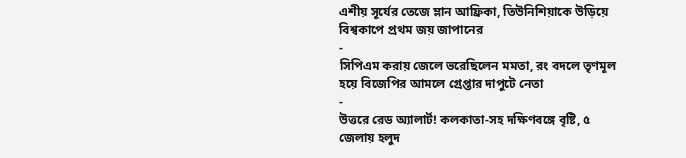এশীয় সূর্যের তেজে ম্লান আফ্রিকা, তিউনিশিয়াকে উড়িয়ে বিশ্বকাপে প্রথম জয় জাপানের
-
সিপিএম করায় জেলে ভরেছিলেন মমতা, রং বদলে তৃণমূল হয়ে বিজেপির আমলে গ্রেপ্তার দাপুটে নেতা
-
উত্তরে রেড অ্যালার্ট! কলকাতা-সহ দক্ষিণবঙ্গে বৃষ্টি, ৫ জেলায় হলুদ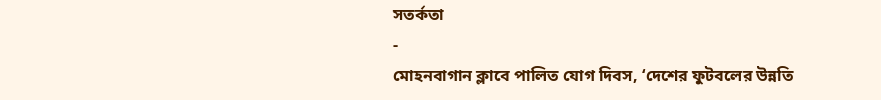সতর্কতা
-
মোহনবাগান ক্লাবে পালিত যোগ দিবস, ‘দেশের ফুটবলের উন্নতি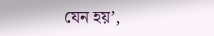যেন হয়’,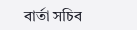বার্তা সচিব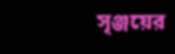সৃঞ্জয়ের